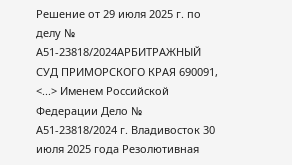Решение от 29 июля 2025 г. по делу № А51-23818/2024АРБИТРАЖНЫЙ СУД ПРИМОРСКОГО КРАЯ 690091, <...> Именем Российской Федерации Дело № А51-23818/2024 г. Владивосток 30 июля 2025 года Резолютивная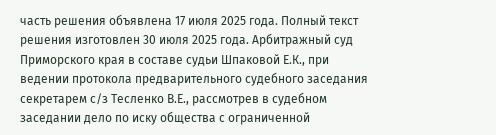часть решения объявлена 17 июля 2025 года. Полный текст решения изготовлен 30 июля 2025 года. Арбитражный суд Приморского края в составе судьи Шпаковой Е.К., при ведении протокола предварительного судебного заседания секретарем с/з Тесленко В.Е., рассмотрев в судебном заседании дело по иску общества с ограниченной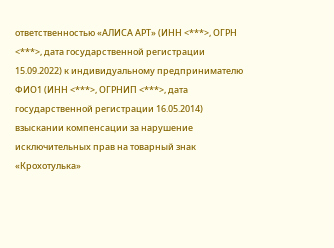ответственностью «АЛИСА АРТ» (ИНН <***>, ОГРН <***>, дата государственной регистрации 15.09.2022) к индивидуальному предпринимателю ФИО1 (ИНН <***>, ОГРНИП <***>, дата государственной регистрации 16.05.2014) взыскании компенсации за нарушение исключительных прав на товарный знак «Крохотулька»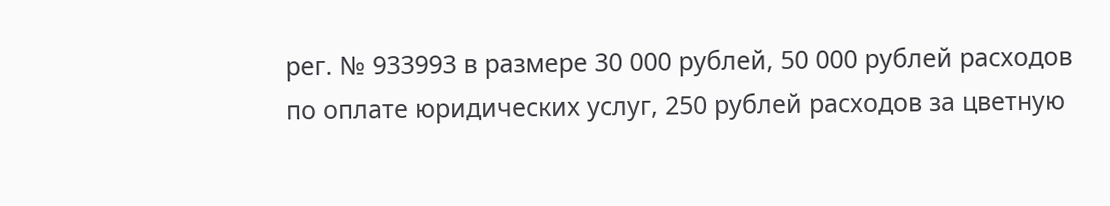рег. № 933993 в размере 30 000 рублей, 50 000 рублей расходов по оплате юридических услуг, 250 рублей расходов за цветную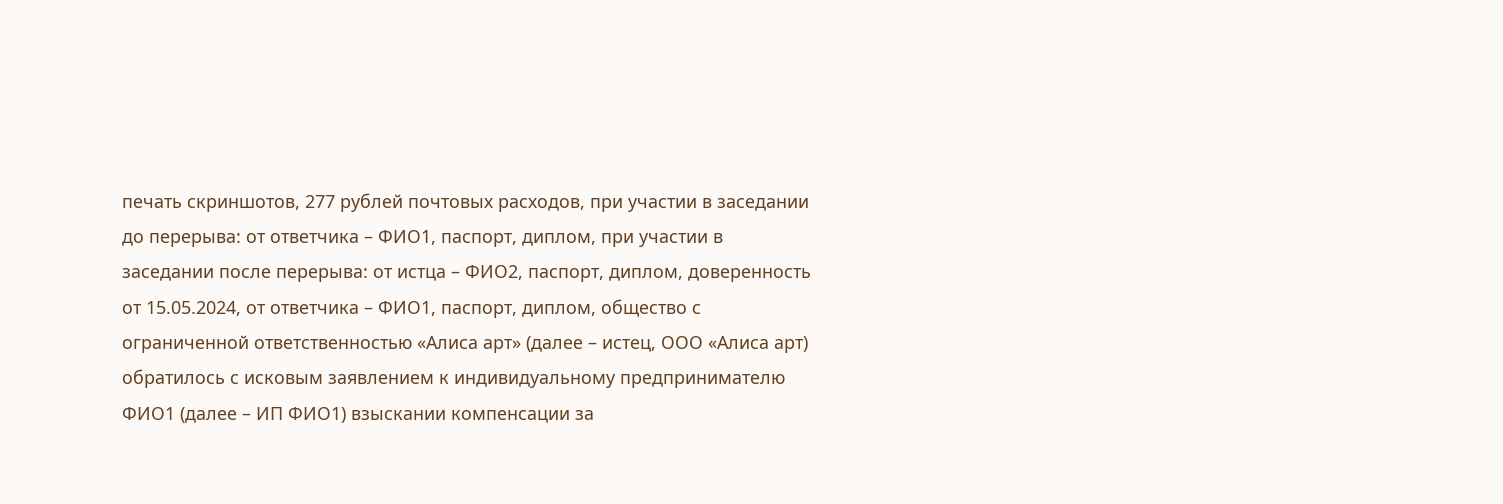печать скриншотов, 277 рублей почтовых расходов, при участии в заседании до перерыва: от ответчика – ФИО1, паспорт, диплом, при участии в заседании после перерыва: от истца – ФИО2, паспорт, диплом, доверенность от 15.05.2024, от ответчика – ФИО1, паспорт, диплом, общество с ограниченной ответственностью «Алиса арт» (далее – истец, ООО «Алиса арт) обратилось с исковым заявлением к индивидуальному предпринимателю ФИО1 (далее – ИП ФИО1) взыскании компенсации за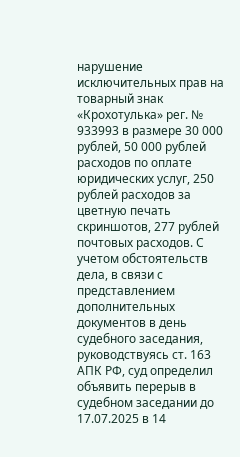нарушение исключительных прав на товарный знак «Крохотулька» рег. № 933993 в размере 30 000 рублей, 50 000 рублей расходов по оплате юридических услуг, 250 рублей расходов за цветную печать скриншотов, 277 рублей почтовых расходов. С учетом обстоятельств дела, в связи с представлением дополнительных документов в день судебного заседания, руководствуясь ст. 163 АПК РФ, суд определил объявить перерыв в судебном заседании до 17.07.2025 в 14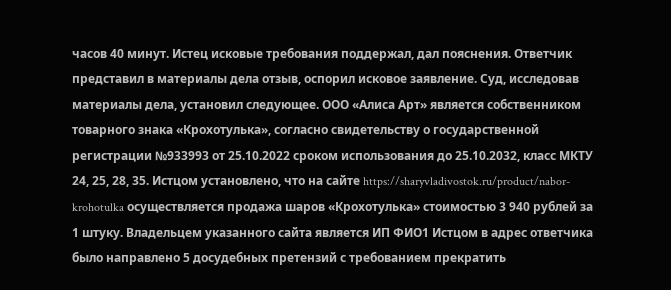часов 40 минут. Истец исковые требования поддержал, дал пояснения. Ответчик представил в материалы дела отзыв, оспорил исковое заявление. Суд, исследовав материалы дела, установил следующее. ООО «Алиса Арт» является собственником товарного знака «Крохотулька», согласно свидетельству о государственной регистрации №933993 от 25.10.2022 сроком использования до 25.10.2032, класс МКТУ 24, 25, 28, 35. Истцом установлено, что на сайте https://sharyvladivostok.ru/product/nabor-krohotulka осуществляется продажа шаров «Крохотулька» стоимостью 3 940 рублей за 1 штуку. Владельцем указанного сайта является ИП ФИО1 Истцом в адрес ответчика было направлено 5 досудебных претензий с требованием прекратить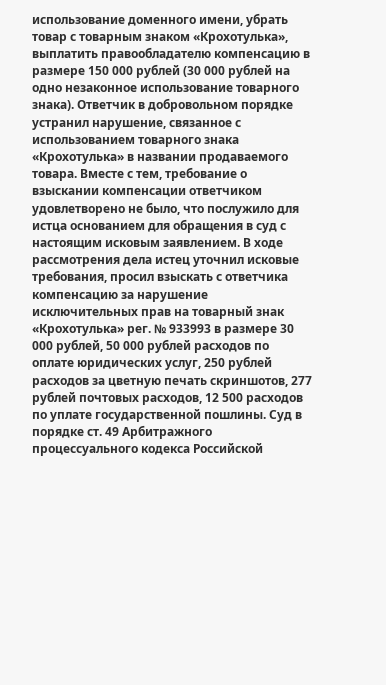использование доменного имени, убрать товар с товарным знаком «Крохотулька», выплатить правообладателю компенсацию в размере 150 000 рублей (30 000 рублей на одно незаконное использование товарного знака). Ответчик в добровольном порядке устранил нарушение, связанное с использованием товарного знака «Крохотулька» в названии продаваемого товара. Вместе с тем, требование о взыскании компенсации ответчиком удовлетворено не было, что послужило для истца основанием для обращения в суд с настоящим исковым заявлением. В ходе рассмотрения дела истец уточнил исковые требования, просил взыскать с ответчика компенсацию за нарушение исключительных прав на товарный знак «Крохотулька» рег. № 933993 в размере 30 000 рублей, 50 000 рублей расходов по оплате юридических услуг, 250 рублей расходов за цветную печать скриншотов, 277 рублей почтовых расходов, 12 500 расходов по уплате государственной пошлины. Суд в порядке ст. 49 Арбитражного процессуального кодекса Российской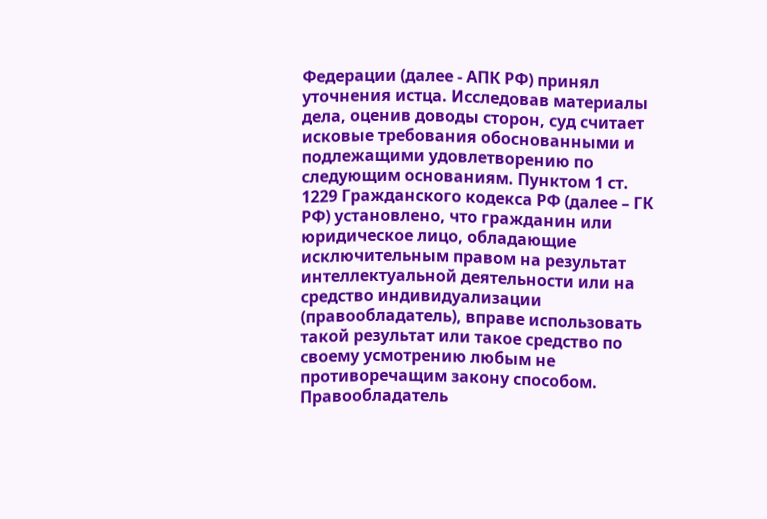Федерации (далее - АПК РФ) принял уточнения истца. Исследовав материалы дела, оценив доводы сторон, суд считает исковые требования обоснованными и подлежащими удовлетворению по следующим основаниям. Пунктом 1 ст. 1229 Гражданского кодекса РФ (далее – ГК РФ) установлено, что гражданин или юридическое лицо, обладающие исключительным правом на результат интеллектуальной деятельности или на средство индивидуализации (правообладатель), вправе использовать такой результат или такое средство по своему усмотрению любым не противоречащим закону способом. Правообладатель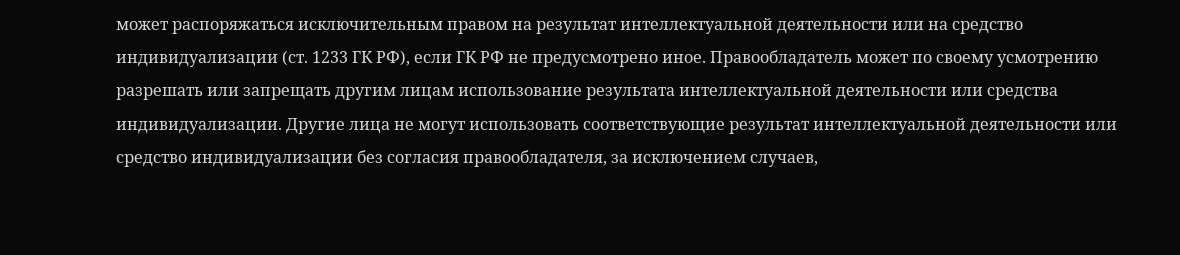может распоряжаться исключительным правом на результат интеллектуальной деятельности или на средство индивидуализации (ст. 1233 ГК РФ), если ГК РФ не предусмотрено иное. Правообладатель может по своему усмотрению разрешать или запрещать другим лицам использование результата интеллектуальной деятельности или средства индивидуализации. Другие лица не могут использовать соответствующие результат интеллектуальной деятельности или средство индивидуализации без согласия правообладателя, за исключением случаев,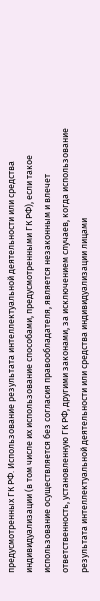предусмотренных ГК РФ. Использование результата интеллектуальной деятельности или средства индивидуализации (в том числе их использование способами, предусмотренными ГК РФ), если такое использование осуществляется без согласия правообладателя, является незаконным и влечет ответственность, установленную ГК РФ, другими законами, за исключением случаев, когда использование результата интеллектуальной деятельности или средства индивидуализации лицами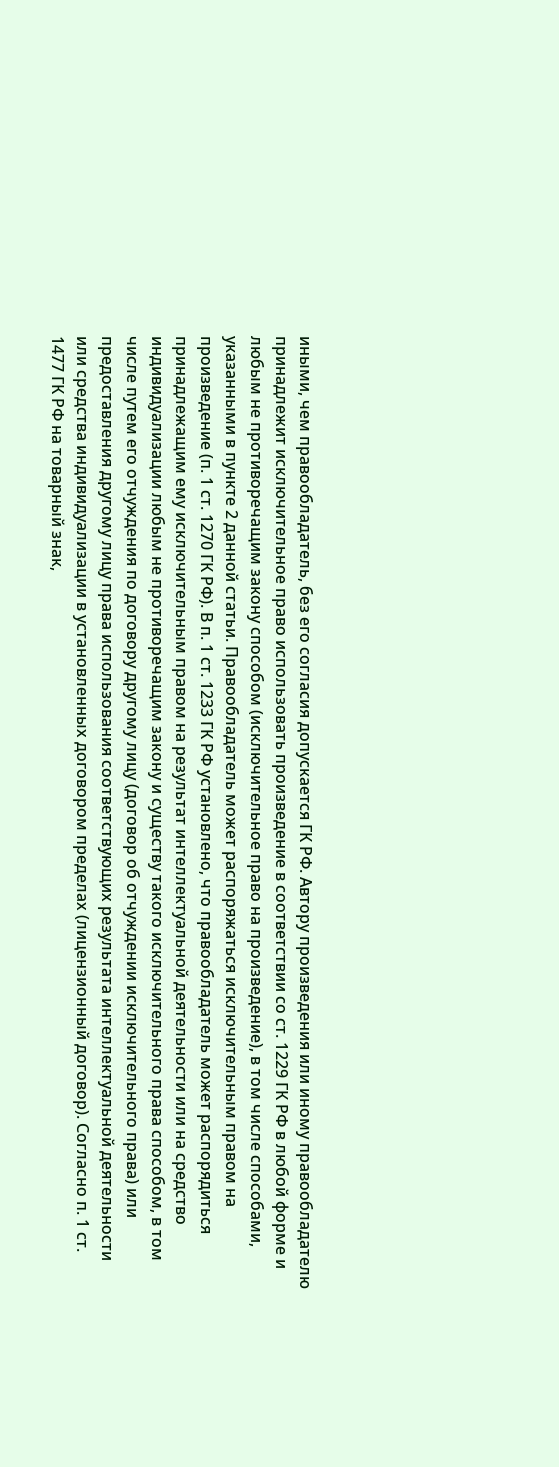иными, чем правообладатель, без его согласия допускается ГК РФ. Автору произведения или иному правообладателю принадлежит исключительное право использовать произведение в соответствии со ст. 1229 ГК РФ в любой форме и любым не противоречащим закону способом (исключительное право на произведение), в том числе способами, указанными в пункте 2 данной статьи. Правообладатель может распоряжаться исключительным правом на произведение (п. 1 ст. 1270 ГК РФ). В п. 1 ст. 1233 ГК РФ установлено, что правообладатель может распорядиться принадлежащим ему исключительным правом на результат интеллектуальной деятельности или на средство индивидуализации любым не противоречащим закону и существу такого исключительного права способом, в том числе путем его отчуждения по договору другому лицу (договор об отчуждении исключительного права) или предоставления другому лицу права использования соответствующих результата интеллектуальной деятельности или средства индивидуализации в установленных договором пределах (лицензионный договор). Согласно п. 1 ст. 1477 ГК РФ на товарный знак,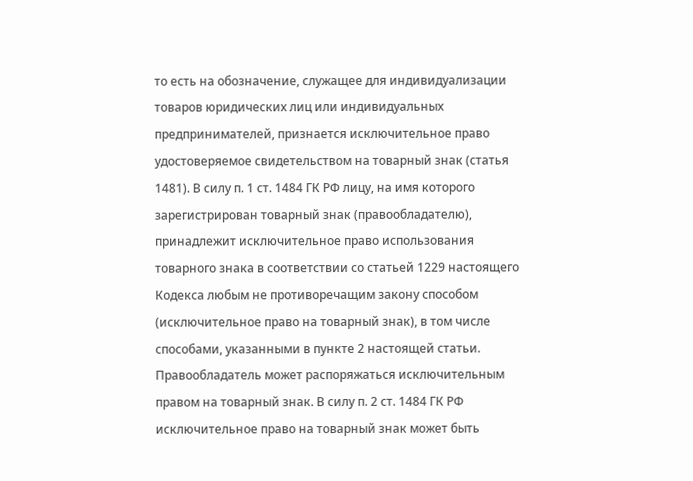то есть на обозначение, служащее для индивидуализации товаров юридических лиц или индивидуальных предпринимателей, признается исключительное право удостоверяемое свидетельством на товарный знак (статья 1481). В силу п. 1 ст. 1484 ГК РФ лицу, на имя которого зарегистрирован товарный знак (правообладателю), принадлежит исключительное право использования товарного знака в соответствии со статьей 1229 настоящего Кодекса любым не противоречащим закону способом (исключительное право на товарный знак), в том числе способами, указанными в пункте 2 настоящей статьи. Правообладатель может распоряжаться исключительным правом на товарный знак. В силу п. 2 ст. 1484 ГК РФ исключительное право на товарный знак может быть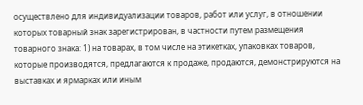осуществлено для индивидуализации товаров, работ или услуг, в отношении которых товарный знак зарегистрирован, в частности путем размещения товарного знака: 1) на товарах, в том числе на этикетках, упаковках товаров, которые производятся, предлагаются к продаже, продаются, демонстрируются на выставках и ярмарках или иным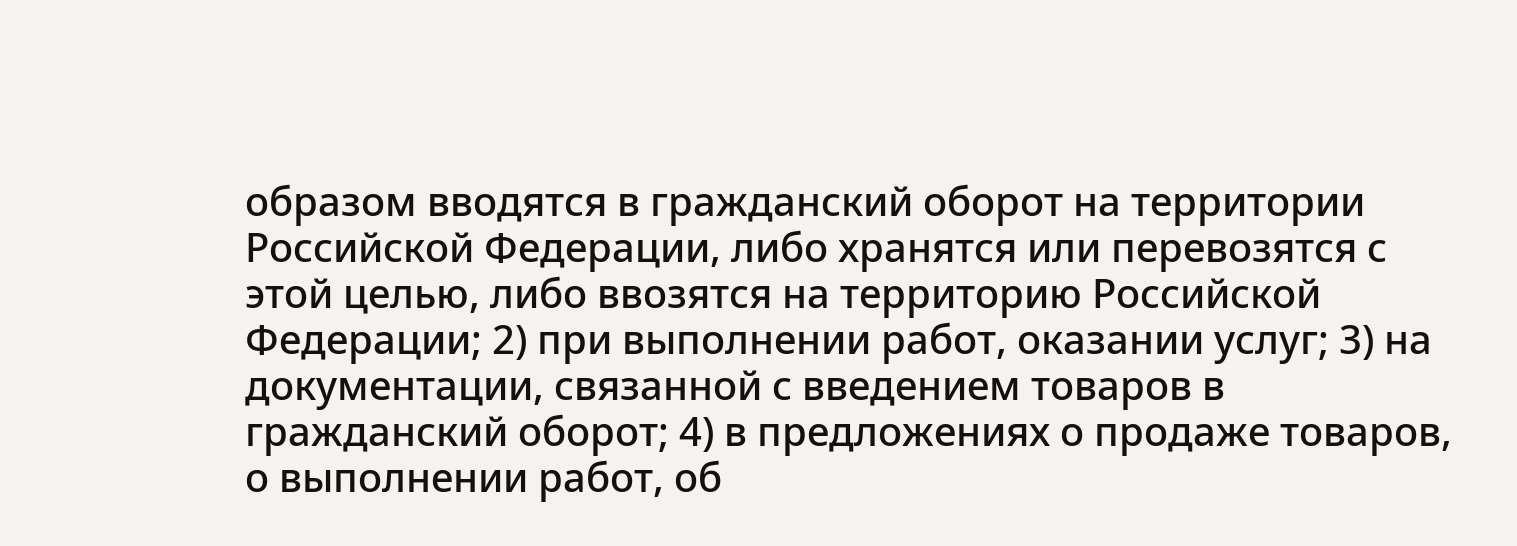образом вводятся в гражданский оборот на территории Российской Федерации, либо хранятся или перевозятся с этой целью, либо ввозятся на территорию Российской Федерации; 2) при выполнении работ, оказании услуг; 3) на документации, связанной с введением товаров в гражданский оборот; 4) в предложениях о продаже товаров, о выполнении работ, об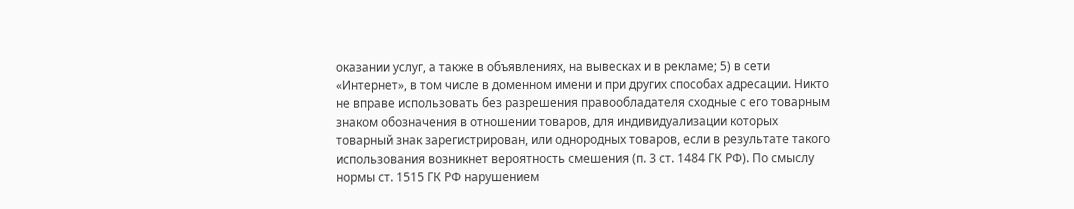оказании услуг, а также в объявлениях, на вывесках и в рекламе; 5) в сети «Интернет», в том числе в доменном имени и при других способах адресации. Никто не вправе использовать без разрешения правообладателя сходные с его товарным знаком обозначения в отношении товаров, для индивидуализации которых товарный знак зарегистрирован, или однородных товаров, если в результате такого использования возникнет вероятность смешения (п. 3 ст. 1484 ГК РФ). По смыслу нормы ст. 1515 ГК РФ нарушением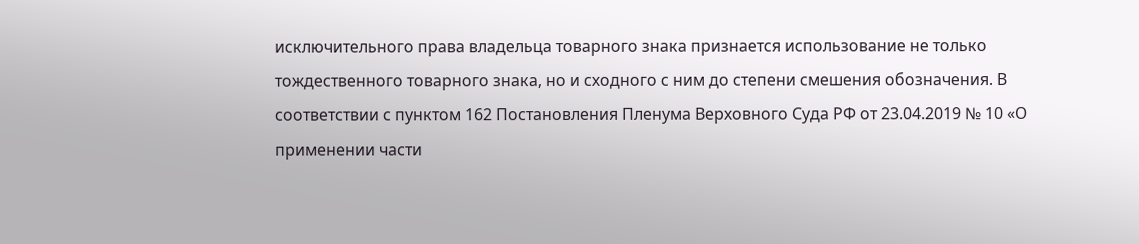исключительного права владельца товарного знака признается использование не только тождественного товарного знака, но и сходного с ним до степени смешения обозначения. В соответствии с пунктом 162 Постановления Пленума Верховного Суда РФ от 23.04.2019 № 10 «О применении части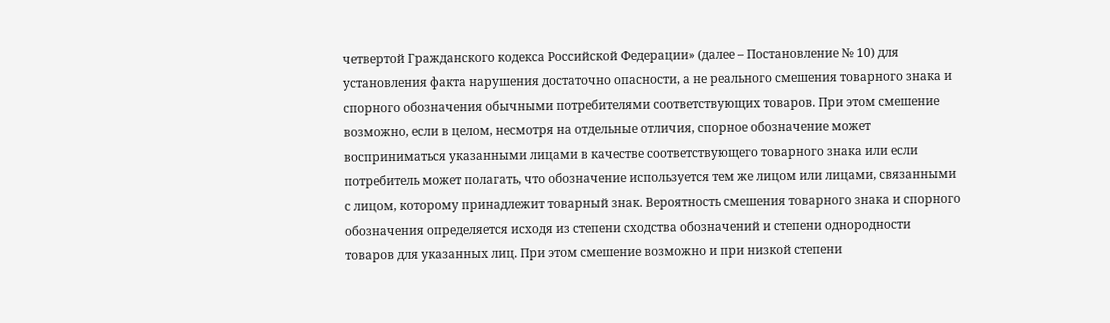четвертой Гражданского кодекса Российской Федерации» (далее – Постановление № 10) для установления факта нарушения достаточно опасности, а не реального смешения товарного знака и спорного обозначения обычными потребителями соответствующих товаров. При этом смешение возможно, если в целом, несмотря на отдельные отличия, спорное обозначение может восприниматься указанными лицами в качестве соответствующего товарного знака или если потребитель может полагать, что обозначение используется тем же лицом или лицами, связанными с лицом, которому принадлежит товарный знак. Вероятность смешения товарного знака и спорного обозначения определяется исходя из степени сходства обозначений и степени однородности товаров для указанных лиц. При этом смешение возможно и при низкой степени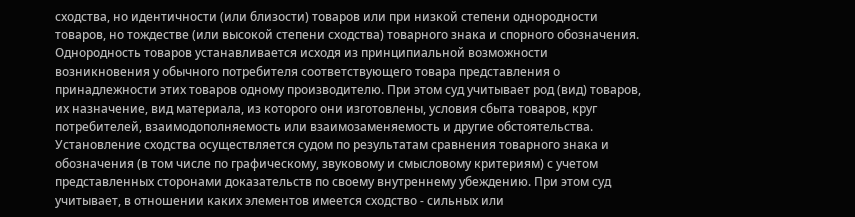сходства, но идентичности (или близости) товаров или при низкой степени однородности товаров, но тождестве (или высокой степени сходства) товарного знака и спорного обозначения. Однородность товаров устанавливается исходя из принципиальной возможности возникновения у обычного потребителя соответствующего товара представления о принадлежности этих товаров одному производителю. При этом суд учитывает род (вид) товаров, их назначение, вид материала, из которого они изготовлены, условия сбыта товаров, круг потребителей, взаимодополняемость или взаимозаменяемость и другие обстоятельства. Установление сходства осуществляется судом по результатам сравнения товарного знака и обозначения (в том числе по графическому, звуковому и смысловому критериям) с учетом представленных сторонами доказательств по своему внутреннему убеждению. При этом суд учитывает, в отношении каких элементов имеется сходство - сильных или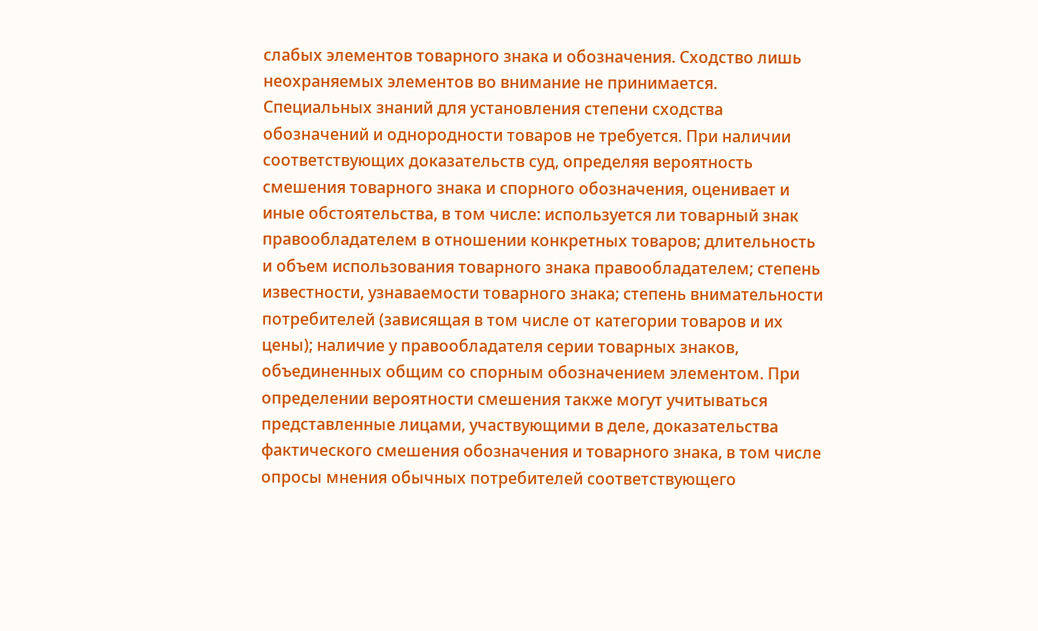слабых элементов товарного знака и обозначения. Сходство лишь неохраняемых элементов во внимание не принимается. Специальных знаний для установления степени сходства обозначений и однородности товаров не требуется. При наличии соответствующих доказательств суд, определяя вероятность смешения товарного знака и спорного обозначения, оценивает и иные обстоятельства, в том числе: используется ли товарный знак правообладателем в отношении конкретных товаров; длительность и объем использования товарного знака правообладателем; степень известности, узнаваемости товарного знака; степень внимательности потребителей (зависящая в том числе от категории товаров и их цены); наличие у правообладателя серии товарных знаков, объединенных общим со спорным обозначением элементом. При определении вероятности смешения также могут учитываться представленные лицами, участвующими в деле, доказательства фактического смешения обозначения и товарного знака, в том числе опросы мнения обычных потребителей соответствующего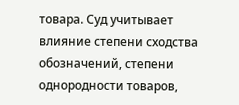товара. Суд учитывает влияние степени сходства обозначений, степени однородности товаров,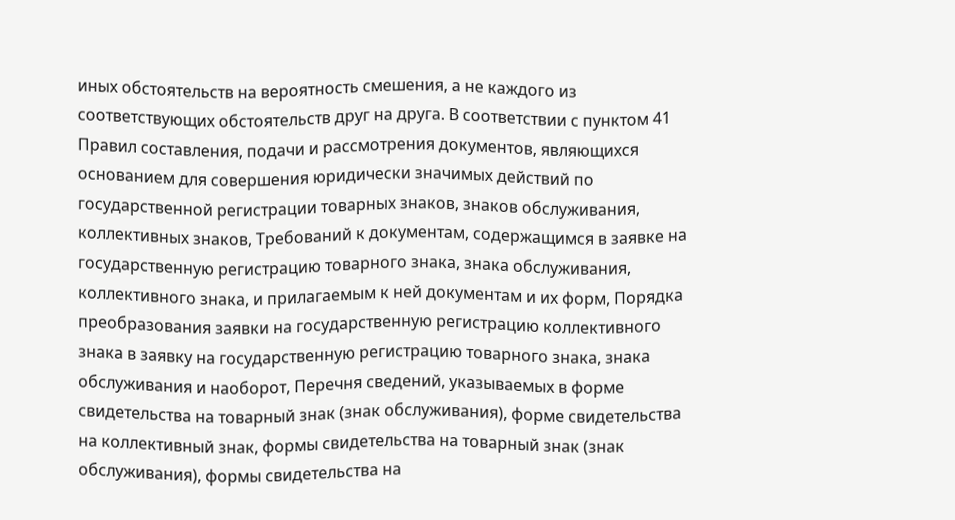иных обстоятельств на вероятность смешения, а не каждого из соответствующих обстоятельств друг на друга. В соответствии с пунктом 41 Правил составления, подачи и рассмотрения документов, являющихся основанием для совершения юридически значимых действий по государственной регистрации товарных знаков, знаков обслуживания, коллективных знаков, Требований к документам, содержащимся в заявке на государственную регистрацию товарного знака, знака обслуживания, коллективного знака, и прилагаемым к ней документам и их форм, Порядка преобразования заявки на государственную регистрацию коллективного знака в заявку на государственную регистрацию товарного знака, знака обслуживания и наоборот, Перечня сведений, указываемых в форме свидетельства на товарный знак (знак обслуживания), форме свидетельства на коллективный знак, формы свидетельства на товарный знак (знак обслуживания), формы свидетельства на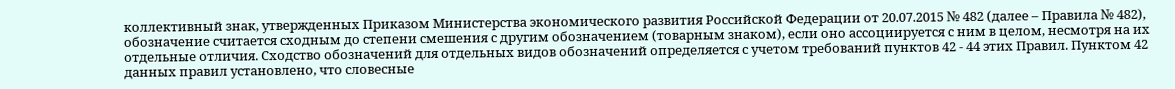коллективный знак, утвержденных Приказом Министерства экономического развития Российской Федерации от 20.07.2015 № 482 (далее – Правила № 482), обозначение считается сходным до степени смешения с другим обозначением (товарным знаком), если оно ассоциируется с ним в целом, несмотря на их отдельные отличия. Сходство обозначений для отдельных видов обозначений определяется с учетом требований пунктов 42 - 44 этих Правил. Пунктом 42 данных правил установлено, что словесные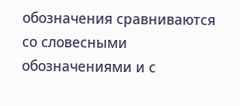обозначения сравниваются со словесными обозначениями и с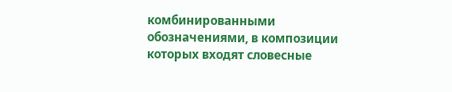комбинированными обозначениями, в композиции которых входят словесные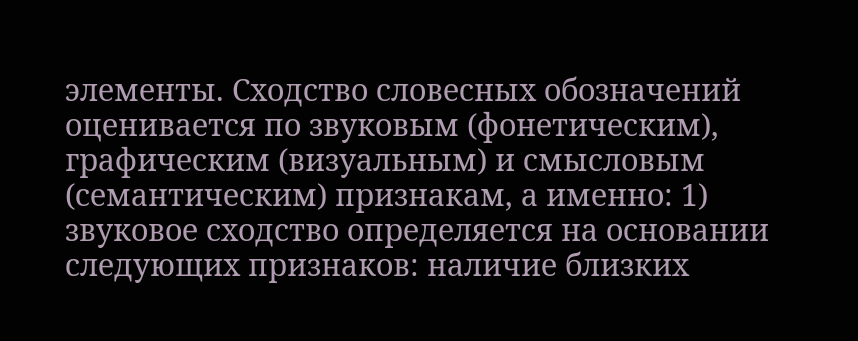элементы. Сходство словесных обозначений оценивается по звуковым (фонетическим), графическим (визуальным) и смысловым (семантическим) признакам, а именно: 1) звуковое сходство определяется на основании следующих признаков: наличие близких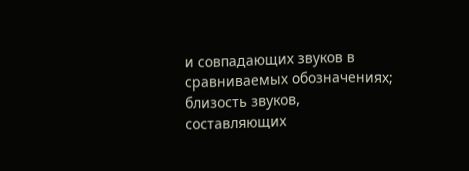и совпадающих звуков в сравниваемых обозначениях; близость звуков, составляющих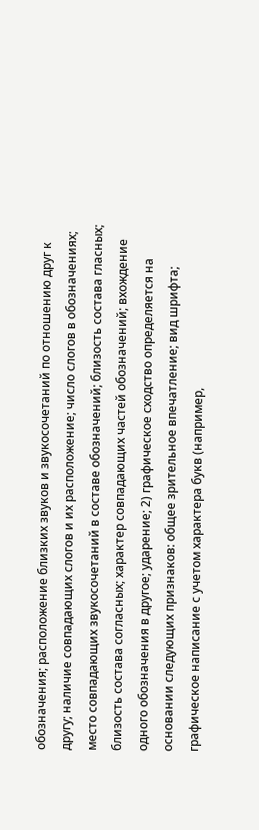обозначения; расположение близких звуков и звукосочетаний по отношению друг к другу; наличие совпадающих слогов и их расположение; число слогов в обозначениях; место совпадающих звукосочетаний в составе обозначений; близость состава гласных; близость состава согласных; характер совпадающих частей обозначений; вхождение одного обозначения в другое; ударение; 2) графическое сходство определяется на основании следующих признаков: общее зрительное впечатление; вид шрифта; графическое написание с учетом характера букв (например,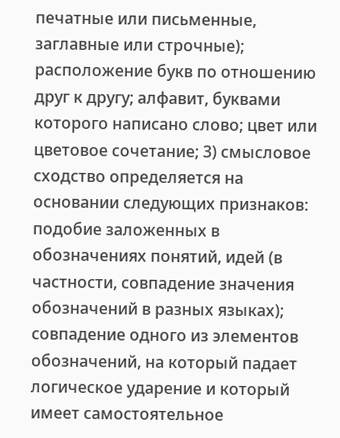печатные или письменные, заглавные или строчные); расположение букв по отношению друг к другу; алфавит, буквами которого написано слово; цвет или цветовое сочетание; 3) смысловое сходство определяется на основании следующих признаков: подобие заложенных в обозначениях понятий, идей (в частности, совпадение значения обозначений в разных языках); совпадение одного из элементов обозначений, на который падает логическое ударение и который имеет самостоятельное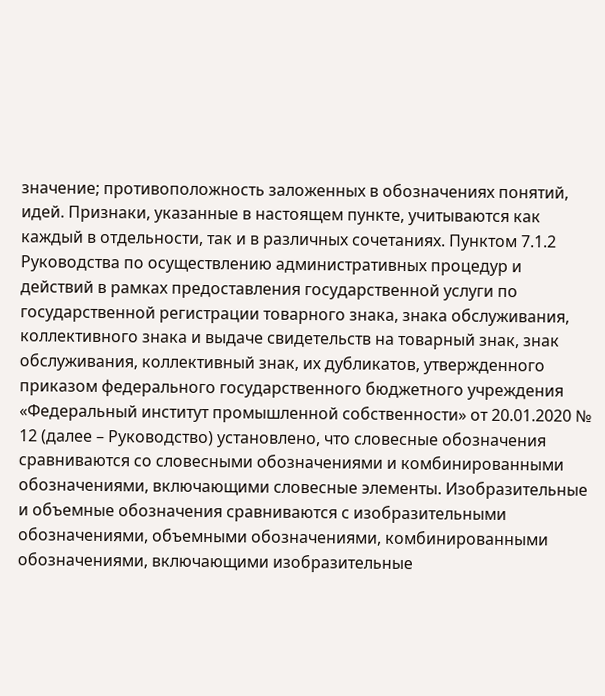значение; противоположность заложенных в обозначениях понятий, идей. Признаки, указанные в настоящем пункте, учитываются как каждый в отдельности, так и в различных сочетаниях. Пунктом 7.1.2 Руководства по осуществлению административных процедур и действий в рамках предоставления государственной услуги по государственной регистрации товарного знака, знака обслуживания, коллективного знака и выдаче свидетельств на товарный знак, знак обслуживания, коллективный знак, их дубликатов, утвержденного приказом федерального государственного бюджетного учреждения «Федеральный институт промышленной собственности» от 20.01.2020 № 12 (далее – Руководство) установлено, что словесные обозначения сравниваются со словесными обозначениями и комбинированными обозначениями, включающими словесные элементы. Изобразительные и объемные обозначения сравниваются с изобразительными обозначениями, объемными обозначениями, комбинированными обозначениями, включающими изобразительные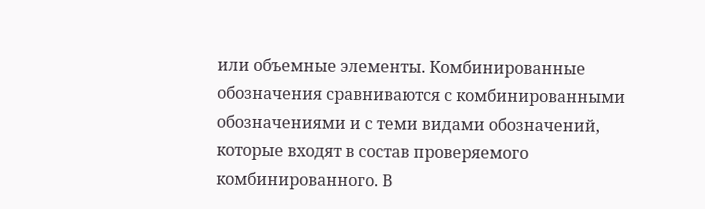или объемные элементы. Комбинированные обозначения сравниваются с комбинированными обозначениями и с теми видами обозначений, которые входят в состав проверяемого комбинированного. В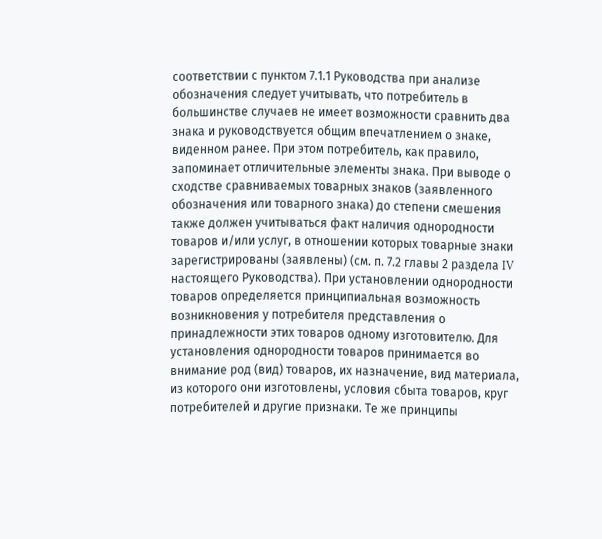соответствии с пунктом 7.1.1 Руководства при анализе обозначения следует учитывать, что потребитель в большинстве случаев не имеет возможности сравнить два знака и руководствуется общим впечатлением о знаке, виденном ранее. При этом потребитель, как правило, запоминает отличительные элементы знака. При выводе о сходстве сравниваемых товарных знаков (заявленного обозначения или товарного знака) до степени смешения также должен учитываться факт наличия однородности товаров и/или услуг, в отношении которых товарные знаки зарегистрированы (заявлены) (см. п. 7.2 главы 2 раздела IV настоящего Руководства). При установлении однородности товаров определяется принципиальная возможность возникновения у потребителя представления о принадлежности этих товаров одному изготовителю. Для установления однородности товаров принимается во внимание род (вид) товаров, их назначение, вид материала, из которого они изготовлены, условия сбыта товаров, круг потребителей и другие признаки. Те же принципы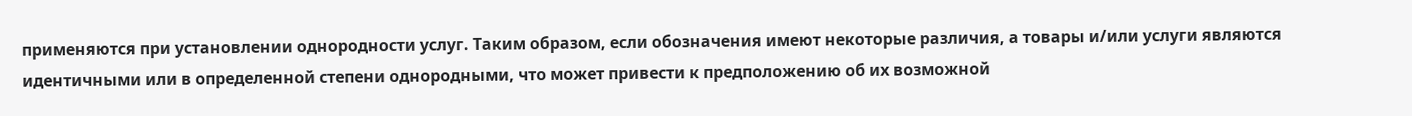применяются при установлении однородности услуг. Таким образом, если обозначения имеют некоторые различия, а товары и/или услуги являются идентичными или в определенной степени однородными, что может привести к предположению об их возможной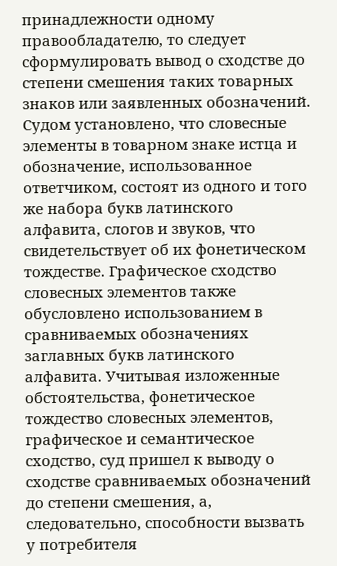принадлежности одному правообладателю, то следует сформулировать вывод о сходстве до степени смешения таких товарных знаков или заявленных обозначений. Судом установлено, что словесные элементы в товарном знаке истца и обозначение, использованное ответчиком, состоят из одного и того же набора букв латинского алфавита, слогов и звуков, что свидетельствует об их фонетическом тождестве. Графическое сходство словесных элементов также обусловлено использованием в сравниваемых обозначениях заглавных букв латинского алфавита. Учитывая изложенные обстоятельства, фонетическое тождество словесных элементов, графическое и семантическое сходство, суд пришел к выводу о сходстве сравниваемых обозначений до степени смешения, а, следовательно, способности вызвать у потребителя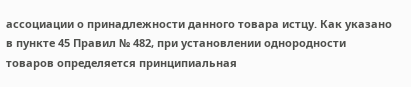ассоциации о принадлежности данного товара истцу. Как указано в пункте 45 Правил № 482, при установлении однородности товаров определяется принципиальная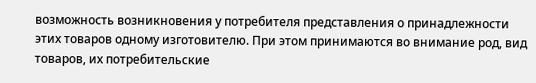возможность возникновения у потребителя представления о принадлежности этих товаров одному изготовителю. При этом принимаются во внимание род, вид товаров, их потребительские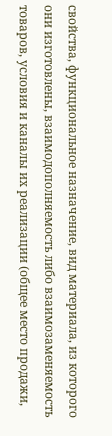свойства, функциональное назначение, вид материала, из которого они изготовлены, взаимодополняемость либо взаимозаменяемость товаров, условия и каналы их реализации (общее место продажи,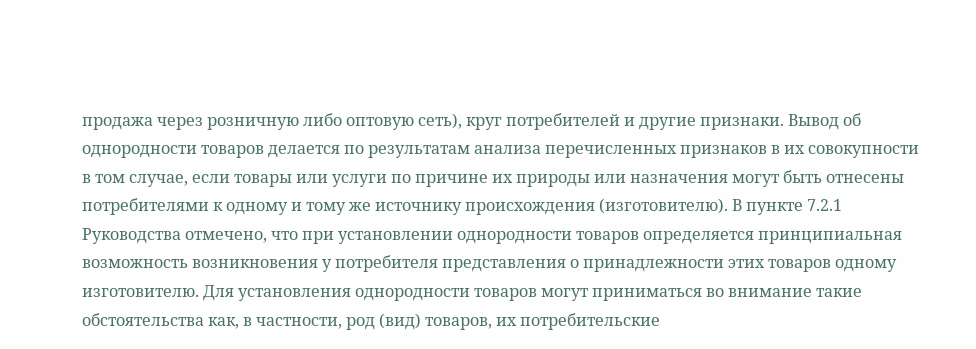продажа через розничную либо оптовую сеть), круг потребителей и другие признаки. Вывод об однородности товаров делается по результатам анализа перечисленных признаков в их совокупности в том случае, если товары или услуги по причине их природы или назначения могут быть отнесены потребителями к одному и тому же источнику происхождения (изготовителю). В пункте 7.2.1 Руководства отмечено, что при установлении однородности товаров определяется принципиальная возможность возникновения у потребителя представления о принадлежности этих товаров одному изготовителю. Для установления однородности товаров могут приниматься во внимание такие обстоятельства как, в частности, род (вид) товаров, их потребительские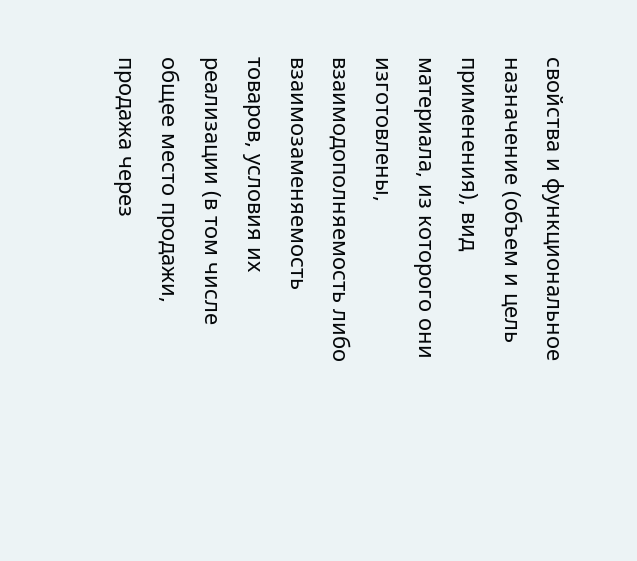свойства и функциональное назначение (объем и цель применения), вид материала, из которого они изготовлены, взаимодополняемость либо взаимозаменяемость товаров, условия их реализации (в том числе общее место продажи, продажа через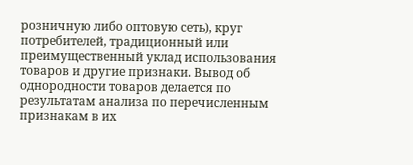розничную либо оптовую сеть), круг потребителей, традиционный или преимущественный уклад использования товаров и другие признаки. Вывод об однородности товаров делается по результатам анализа по перечисленным признакам в их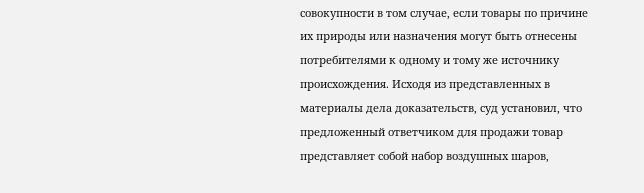совокупности в том случае, если товары по причине их природы или назначения могут быть отнесены потребителями к одному и тому же источнику происхождения. Исходя из представленных в материалы дела доказательств, суд установил, что предложенный ответчиком для продажи товар представляет собой набор воздушных шаров,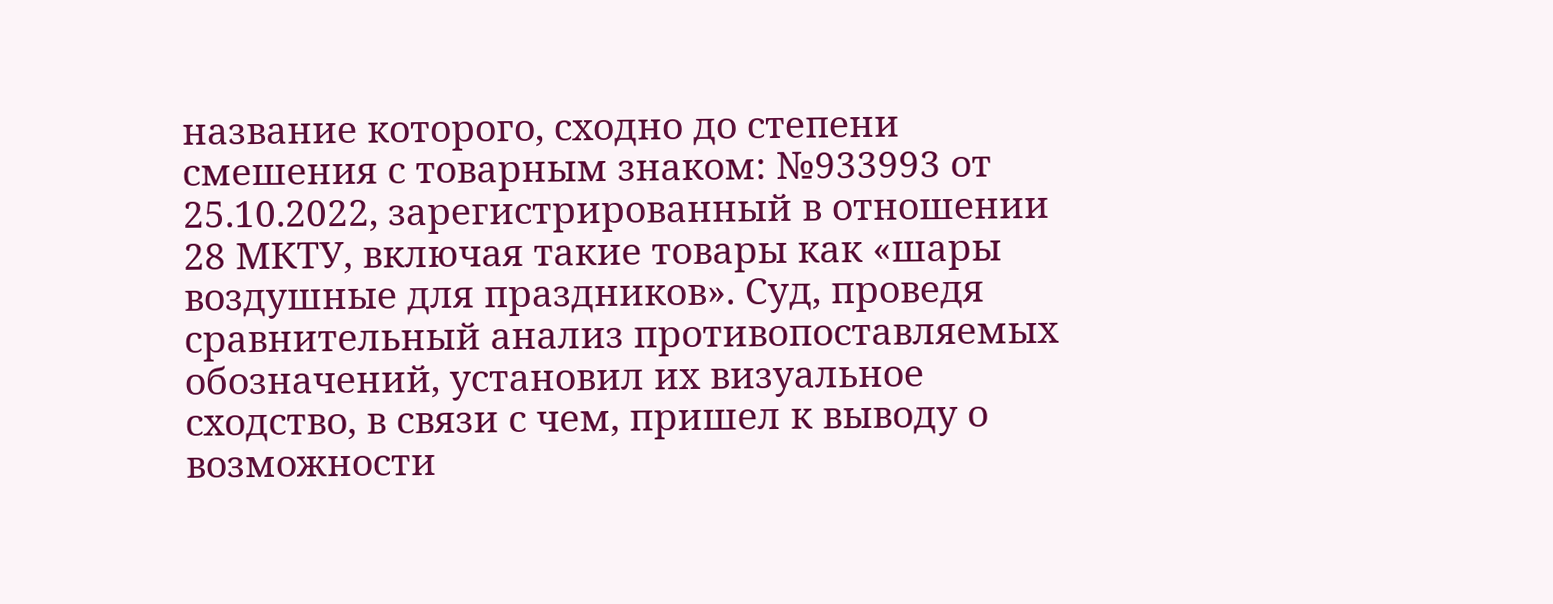название которого, сходно до степени смешения с товарным знаком: №933993 от 25.10.2022, зарегистрированный в отношении 28 МКТУ, включая такие товары как «шары воздушные для праздников». Суд, проведя сравнительный анализ противопоставляемых обозначений, установил их визуальное сходство, в связи с чем, пришел к выводу о возможности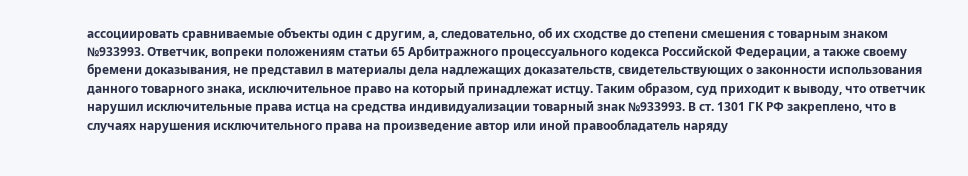ассоциировать сравниваемые объекты один с другим, а, следовательно, об их сходстве до степени смешения с товарным знаком №933993. Ответчик, вопреки положениям статьи 65 Арбитражного процессуального кодекса Российской Федерации, а также своему бремени доказывания, не представил в материалы дела надлежащих доказательств, свидетельствующих о законности использования данного товарного знака, исключительное право на который принадлежат истцу. Таким образом, суд приходит к выводу, что ответчик нарушил исключительные права истца на средства индивидуализации товарный знак №933993. В ст. 1301 ГК РФ закреплено, что в случаях нарушения исключительного права на произведение автор или иной правообладатель наряду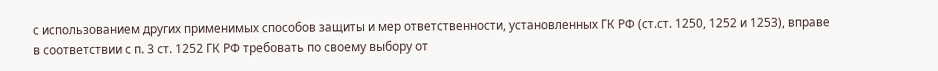с использованием других применимых способов защиты и мер ответственности, установленных ГК РФ (ст.ст. 1250, 1252 и 1253), вправе в соответствии с п. 3 ст. 1252 ГК РФ требовать по своему выбору от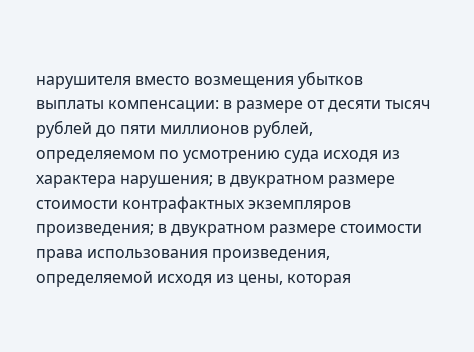нарушителя вместо возмещения убытков выплаты компенсации: в размере от десяти тысяч рублей до пяти миллионов рублей, определяемом по усмотрению суда исходя из характера нарушения; в двукратном размере стоимости контрафактных экземпляров произведения; в двукратном размере стоимости права использования произведения, определяемой исходя из цены, которая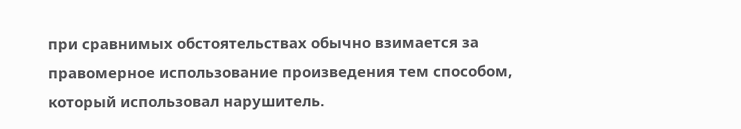при сравнимых обстоятельствах обычно взимается за правомерное использование произведения тем способом, который использовал нарушитель.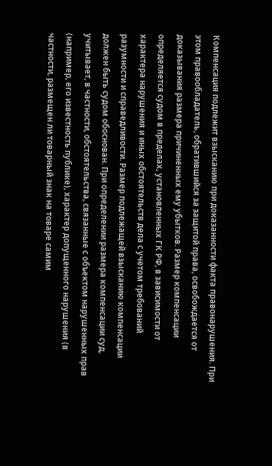Компенсация подлежит взысканию при доказанности факта правонарушения. При этом правообладатель, обратившийся за защитой права, освобождается от доказывания размера причиненных ему убытков. Размер компенсации определяется судом в пределах, установленных ГК РФ, в зависимости от характера нарушения и иных обстоятельств дела с учетом требований разумности и справедливости. Размер подлежащей взысканию компенсации должен быть судом обоснован. При определении размера компенсации суд, учитывает, в частности, обстоятельства, связанные с объектом нарушенных прав (например, его известность публике), характер допущенного нарушения (в частности, размещен ли товарный знак на товаре самим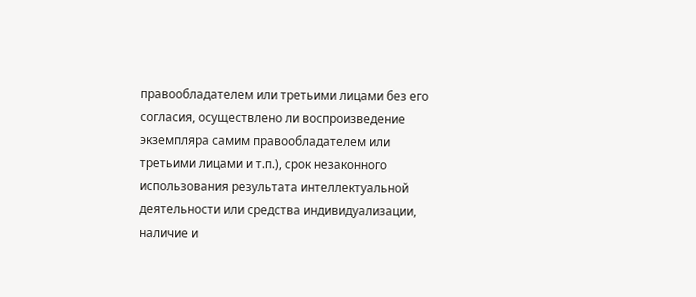правообладателем или третьими лицами без его согласия, осуществлено ли воспроизведение экземпляра самим правообладателем или третьими лицами и т.п.), срок незаконного использования результата интеллектуальной деятельности или средства индивидуализации, наличие и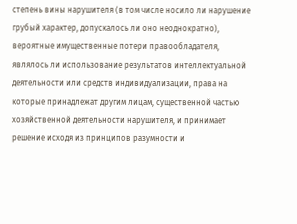степень вины нарушителя (в том числе носило ли нарушение грубый характер, допускалось ли оно неоднократно), вероятные имущественные потери правообладателя, являлось ли использование результатов интеллектуальной деятельности или средств индивидуализации, права на которые принадлежат другим лицам, существенной частью хозяйственной деятельности нарушителя, и принимает решение исходя из принципов разумности и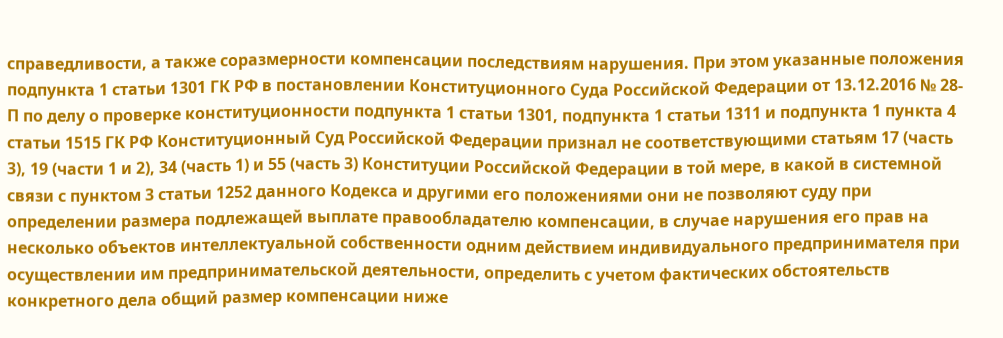справедливости, а также соразмерности компенсации последствиям нарушения. При этом указанные положения подпункта 1 статьи 1301 ГК РФ в постановлении Конституционного Суда Российской Федерации от 13.12.2016 № 28-П по делу о проверке конституционности подпункта 1 статьи 1301, подпункта 1 статьи 1311 и подпункта 1 пункта 4 статьи 1515 ГК РФ Конституционный Суд Российской Федерации признал не соответствующими статьям 17 (часть 3), 19 (части 1 и 2), 34 (часть 1) и 55 (часть 3) Конституции Российской Федерации в той мере, в какой в системной связи с пунктом 3 статьи 1252 данного Кодекса и другими его положениями они не позволяют суду при определении размера подлежащей выплате правообладателю компенсации, в случае нарушения его прав на несколько объектов интеллектуальной собственности одним действием индивидуального предпринимателя при осуществлении им предпринимательской деятельности, определить с учетом фактических обстоятельств конкретного дела общий размер компенсации ниже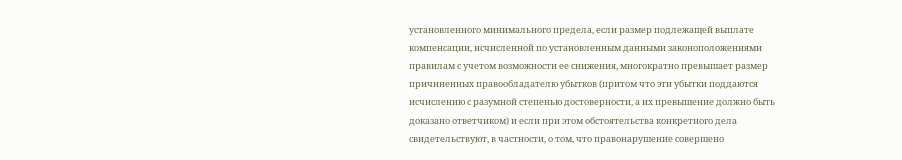установленного минимального предела, если размер подлежащей выплате компенсации, исчисленной по установленным данными законоположениями правилам с учетом возможности ее снижения, многократно превышает размер причиненных правообладателю убытков (притом что эти убытки поддаются исчислению с разумной степенью достоверности, а их превышение должно быть доказано ответчиком) и если при этом обстоятельства конкретного дела свидетельствуют, в частности, о том, что правонарушение совершено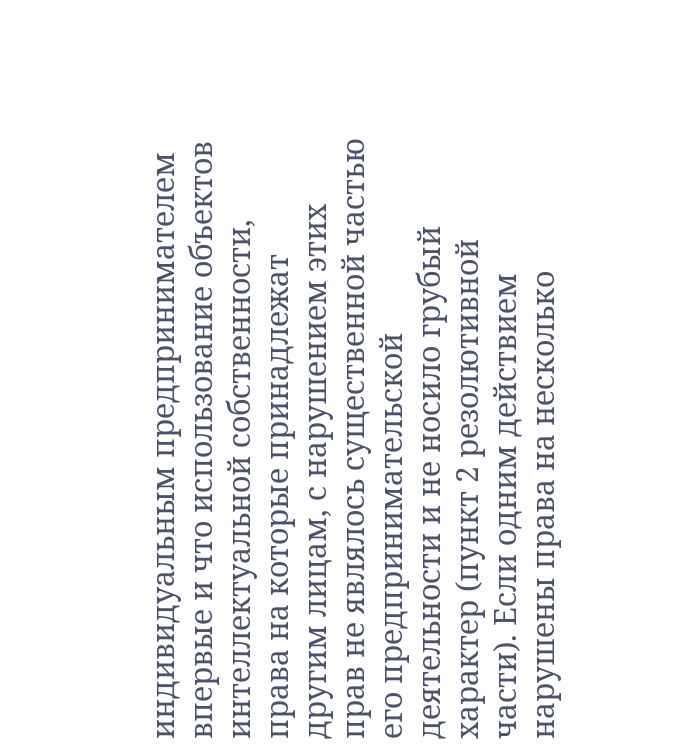индивидуальным предпринимателем впервые и что использование объектов интеллектуальной собственности, права на которые принадлежат другим лицам, с нарушением этих прав не являлось существенной частью его предпринимательской деятельности и не носило грубый характер (пункт 2 резолютивной части). Если одним действием нарушены права на несколько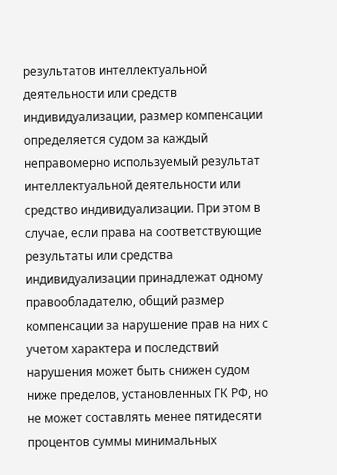результатов интеллектуальной деятельности или средств индивидуализации, размер компенсации определяется судом за каждый неправомерно используемый результат интеллектуальной деятельности или средство индивидуализации. При этом в случае, если права на соответствующие результаты или средства индивидуализации принадлежат одному правообладателю, общий размер компенсации за нарушение прав на них с учетом характера и последствий нарушения может быть снижен судом ниже пределов, установленных ГК РФ, но не может составлять менее пятидесяти процентов суммы минимальных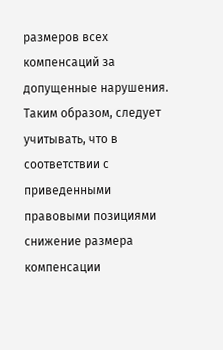размеров всех компенсаций за допущенные нарушения. Таким образом, следует учитывать, что в соответствии с приведенными правовыми позициями снижение размера компенсации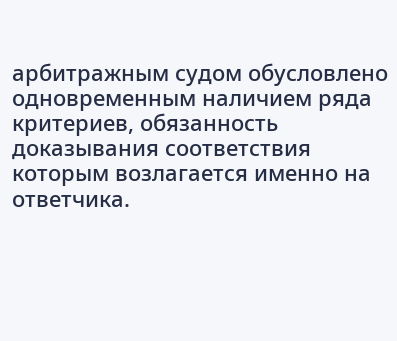арбитражным судом обусловлено одновременным наличием ряда критериев, обязанность доказывания соответствия которым возлагается именно на ответчика.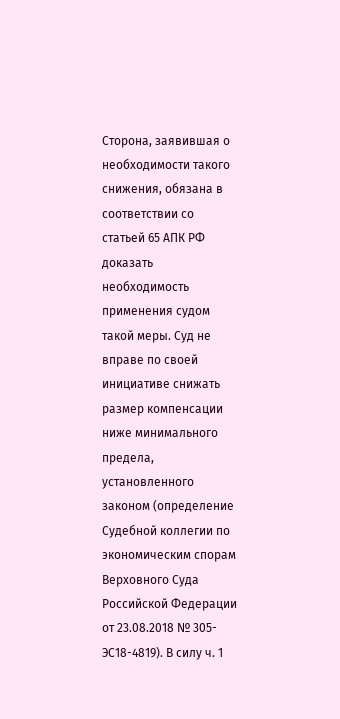Сторона, заявившая о необходимости такого снижения, обязана в соответствии со статьей 65 АПК РФ доказать необходимость применения судом такой меры. Суд не вправе по своей инициативе снижать размер компенсации ниже минимального предела, установленного законом (определение Судебной коллегии по экономическим спорам Верховного Суда Российской Федерации от 23.08.2018 № 305- ЭС18-4819). В силу ч. 1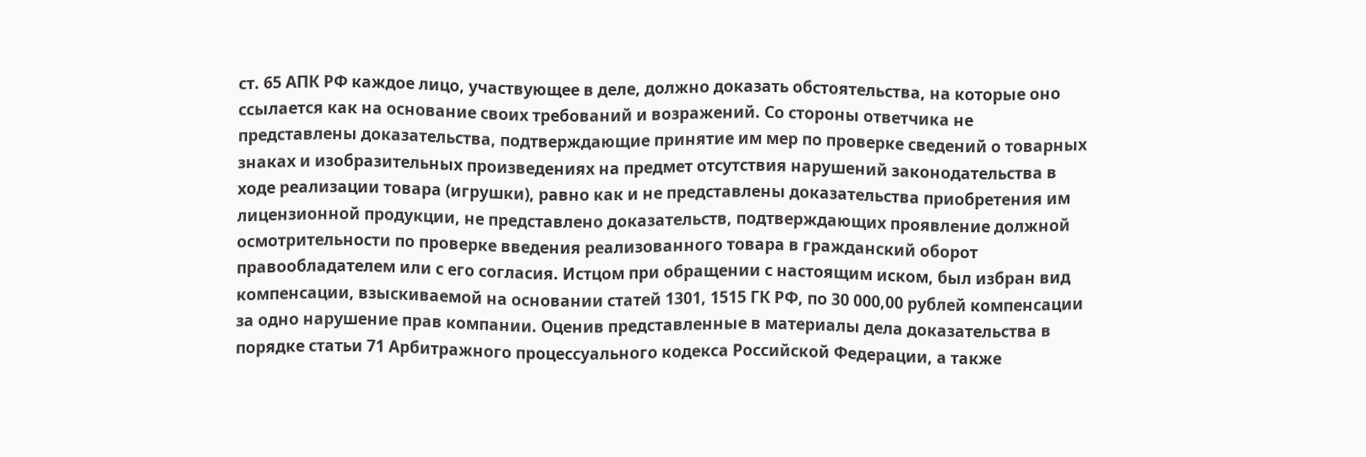ст. 65 АПК РФ каждое лицо, участвующее в деле, должно доказать обстоятельства, на которые оно ссылается как на основание своих требований и возражений. Со стороны ответчика не представлены доказательства, подтверждающие принятие им мер по проверке сведений о товарных знаках и изобразительных произведениях на предмет отсутствия нарушений законодательства в ходе реализации товара (игрушки), равно как и не представлены доказательства приобретения им лицензионной продукции, не представлено доказательств, подтверждающих проявление должной осмотрительности по проверке введения реализованного товара в гражданский оборот правообладателем или с его согласия. Истцом при обращении с настоящим иском, был избран вид компенсации, взыскиваемой на основании статей 1301, 1515 ГК РФ, по 30 000,00 рублей компенсации за одно нарушение прав компании. Оценив представленные в материалы дела доказательства в порядке статьи 71 Арбитражного процессуального кодекса Российской Федерации, а также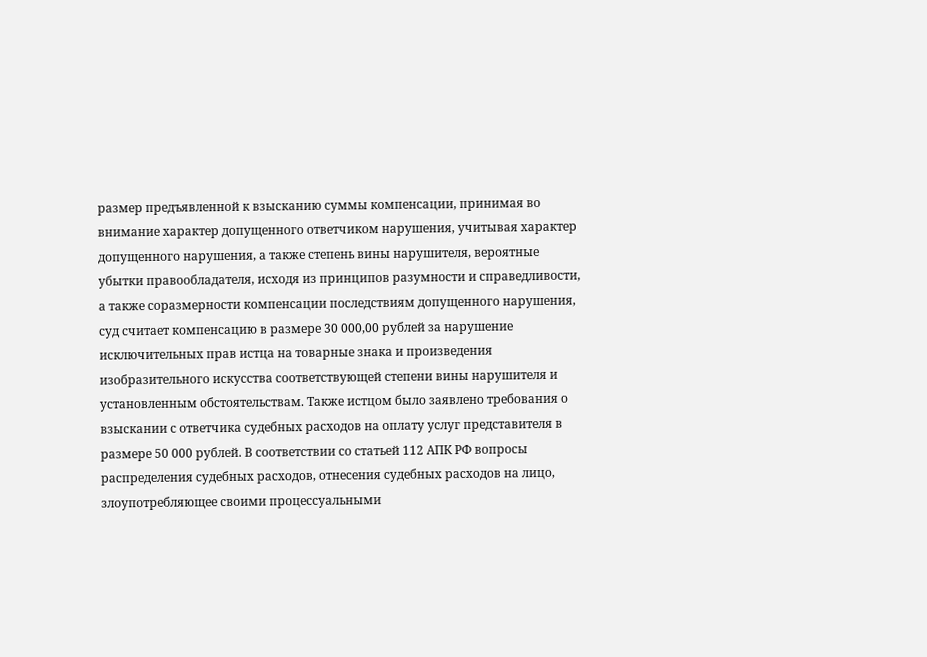размер предъявленной к взысканию суммы компенсации, принимая во внимание характер допущенного ответчиком нарушения, учитывая характер допущенного нарушения, а также степень вины нарушителя, вероятные убытки правообладателя, исходя из принципов разумности и справедливости, а также соразмерности компенсации последствиям допущенного нарушения, суд считает компенсацию в размере 30 000,00 рублей за нарушение исключительных прав истца на товарные знака и произведения изобразительного искусства соответствующей степени вины нарушителя и установленным обстоятельствам. Также истцом было заявлено требования о взыскании с ответчика судебных расходов на оплату услуг представителя в размере 50 000 рублей. В соответствии со статьей 112 АПК РФ вопросы распределения судебных расходов, отнесения судебных расходов на лицо, злоупотребляющее своими процессуальными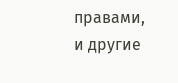правами, и другие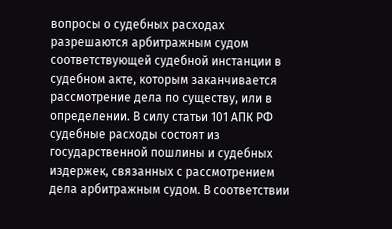вопросы о судебных расходах разрешаются арбитражным судом соответствующей судебной инстанции в судебном акте, которым заканчивается рассмотрение дела по существу, или в определении. В силу статьи 101 АПК РФ судебные расходы состоят из государственной пошлины и судебных издержек, связанных с рассмотрением дела арбитражным судом. В соответствии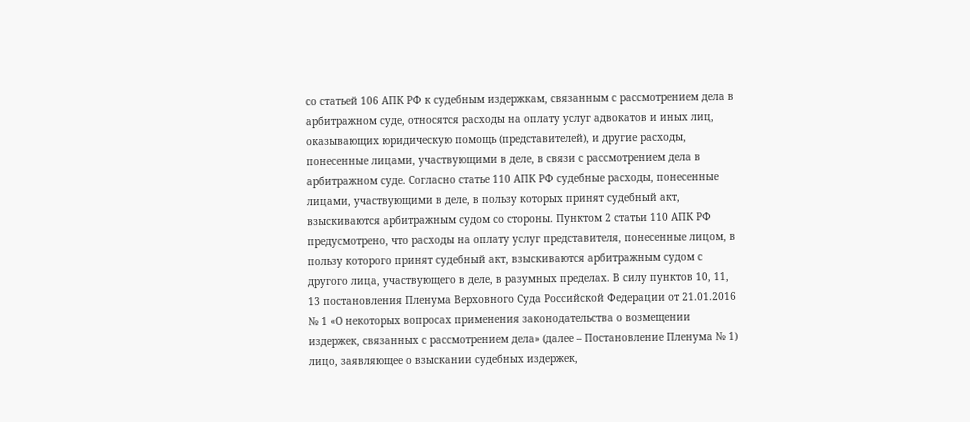со статьей 106 АПК РФ к судебным издержкам, связанным с рассмотрением дела в арбитражном суде, относятся расходы на оплату услуг адвокатов и иных лиц, оказывающих юридическую помощь (представителей), и другие расходы, понесенные лицами, участвующими в деле, в связи с рассмотрением дела в арбитражном суде. Согласно статье 110 АПК РФ судебные расходы, понесенные лицами, участвующими в деле, в пользу которых принят судебный акт, взыскиваются арбитражным судом со стороны. Пунктом 2 статьи 110 АПК РФ предусмотрено, что расходы на оплату услуг представителя, понесенные лицом, в пользу которого принят судебный акт, взыскиваются арбитражным судом с другого лица, участвующего в деле, в разумных пределах. В силу пунктов 10, 11, 13 постановления Пленума Верховного Суда Российской Федерации от 21.01.2016 № 1 «О некоторых вопросах применения законодательства о возмещении издержек, связанных с рассмотрением дела» (далее – Постановление Пленума № 1) лицо, заявляющее о взыскании судебных издержек,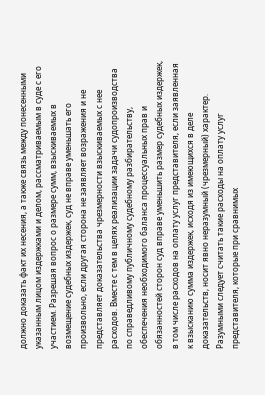должно доказать факт их несения, а также связь между понесенными указанным лицом издержками и делом, рассматриваемым в суде с его участием. Разрешая вопрос о размере сумм, взыскиваемых в возмещение судебных издержек, суд не вправе уменьшать его произвольно, если другая сторона не заявляет возражения и не представляет доказательства чрезмерности взыскиваемых с нее расходов. Вместе с тем в целях реализации задачи судопроизводства по справедливому публичному судебному разбирательству, обеспечения необходимого баланса процессуальных прав и обязанностей сторон суд вправе уменьшить размер судебных издержек, в том числе расходов на оплату услуг представителя, если заявленная к взысканию сумма издержек, исходя из имеющихся в деле доказательств, носит явно неразумный (чрезмерный) характер. Разумными следует считать такие расходы на оплату услуг представителя, которые при сравнимых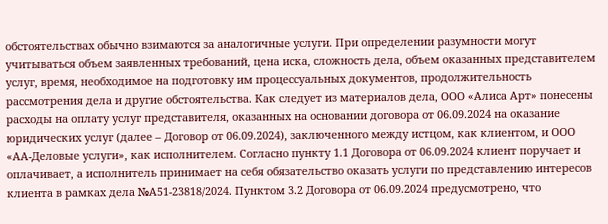обстоятельствах обычно взимаются за аналогичные услуги. При определении разумности могут учитываться объем заявленных требований, цена иска, сложность дела, объем оказанных представителем услуг, время, необходимое на подготовку им процессуальных документов, продолжительность рассмотрения дела и другие обстоятельства. Как следует из материалов дела, ООО «Алиса Арт» понесены расходы на оплату услуг представителя, оказанных на основании договора от 06.09.2024 на оказание юридических услуг (далее – Договор от 06.09.2024), заключенного между истцом, как клиентом, и ООО «АА-Деловые услуги», как исполнителем. Согласно пункту 1.1 Договора от 06.09.2024 клиент поручает и оплачивает, а исполнитель принимает на себя обязательство оказать услуги по представлению интересов клиента в рамках дела №А51-23818/2024. Пунктом 3.2 Договора от 06.09.2024 предусмотрено, что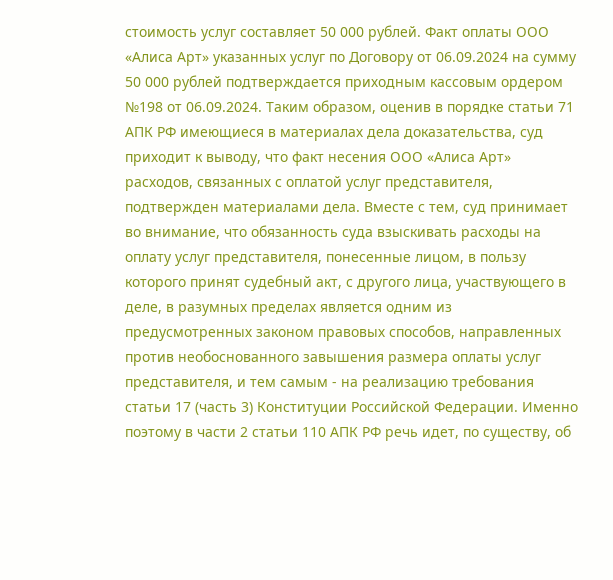стоимость услуг составляет 50 000 рублей. Факт оплаты ООО «Алиса Арт» указанных услуг по Договору от 06.09.2024 на сумму 50 000 рублей подтверждается приходным кассовым ордером №198 от 06.09.2024. Таким образом, оценив в порядке статьи 71 АПК РФ имеющиеся в материалах дела доказательства, суд приходит к выводу, что факт несения ООО «Алиса Арт» расходов, связанных с оплатой услуг представителя, подтвержден материалами дела. Вместе с тем, суд принимает во внимание, что обязанность суда взыскивать расходы на оплату услуг представителя, понесенные лицом, в пользу которого принят судебный акт, с другого лица, участвующего в деле, в разумных пределах является одним из предусмотренных законом правовых способов, направленных против необоснованного завышения размера оплаты услуг представителя, и тем самым - на реализацию требования статьи 17 (часть 3) Конституции Российской Федерации. Именно поэтому в части 2 статьи 110 АПК РФ речь идет, по существу, об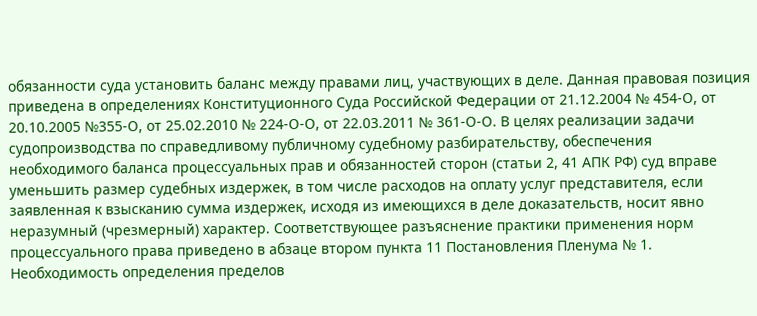обязанности суда установить баланс между правами лиц, участвующих в деле. Данная правовая позиция приведена в определениях Конституционного Суда Российской Федерации от 21.12.2004 № 454-О, от 20.10.2005 №355-О, от 25.02.2010 № 224-О-О, от 22.03.2011 № 361-О-О. В целях реализации задачи судопроизводства по справедливому публичному судебному разбирательству, обеспечения необходимого баланса процессуальных прав и обязанностей сторон (статьи 2, 41 АПК РФ) суд вправе уменьшить размер судебных издержек, в том числе расходов на оплату услуг представителя, если заявленная к взысканию сумма издержек, исходя из имеющихся в деле доказательств, носит явно неразумный (чрезмерный) характер. Соответствующее разъяснение практики применения норм процессуального права приведено в абзаце втором пункта 11 Постановления Пленума № 1. Необходимость определения пределов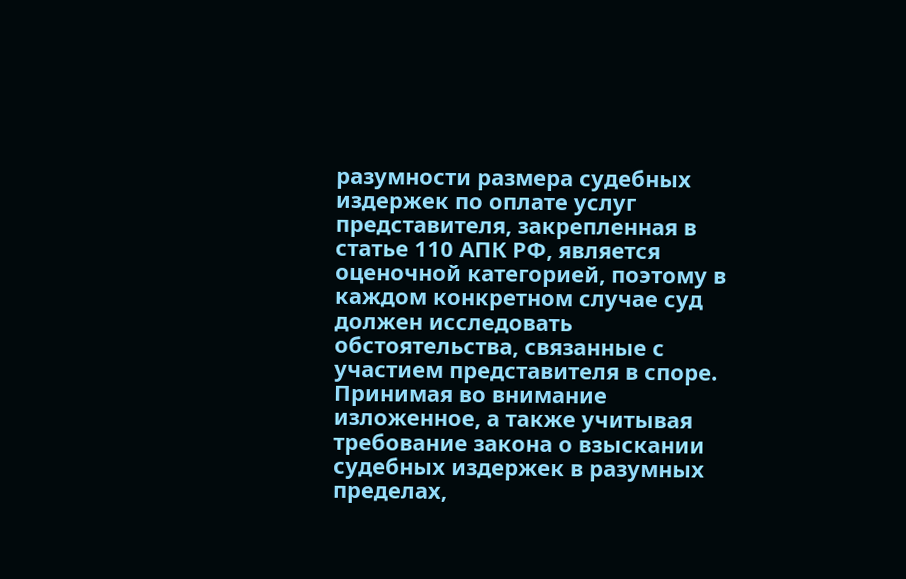разумности размера судебных издержек по оплате услуг представителя, закрепленная в статье 110 АПК РФ, является оценочной категорией, поэтому в каждом конкретном случае суд должен исследовать обстоятельства, связанные с участием представителя в споре. Принимая во внимание изложенное, а также учитывая требование закона о взыскании судебных издержек в разумных пределах,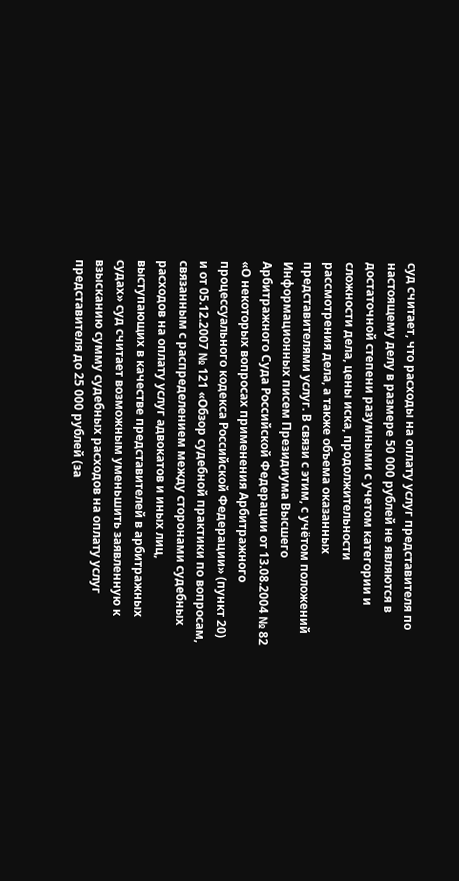суд считает, что расходы на оплату услуг представителя по настоящему делу в размере 50 000 рублей не являются в достаточной степени разумными с учетом категории и сложности дела, цены иска, продолжительности рассмотрения дела, а также объема оказанных представителями услуг. В связи с этим, с учётом положений Информационных писем Президиума Высшего Арбитражного Суда Российской Федерации от 13.08.2004 № 82 «О некоторых вопросах применения Арбитражного процессуального кодекса Российской Федерации» (пункт 20) и от 05.12.2007 № 121 «Обзор судебной практики по вопросам, связанным с распределением между сторонами судебных расходов на оплату услуг адвокатов и иных лиц, выступающих в качестве представителей в арбитражных судах» суд считает возможным уменьшить заявленную к взысканию сумму судебных расходов на оплату услуг представителя до 25 000 рублей (за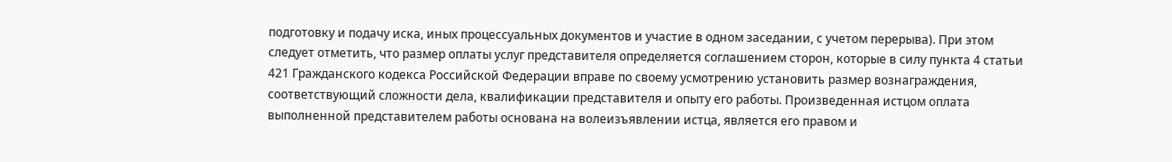подготовку и подачу иска, иных процессуальных документов и участие в одном заседании, с учетом перерыва). При этом следует отметить, что размер оплаты услуг представителя определяется соглашением сторон, которые в силу пункта 4 статьи 421 Гражданского кодекса Российской Федерации вправе по своему усмотрению установить размер вознаграждения, соответствующий сложности дела, квалификации представителя и опыту его работы. Произведенная истцом оплата выполненной представителем работы основана на волеизъявлении истца, является его правом и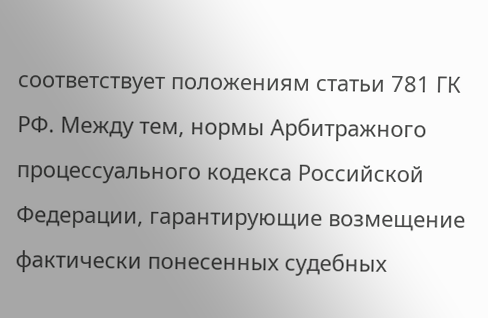соответствует положениям статьи 781 ГК РФ. Между тем, нормы Арбитражного процессуального кодекса Российской Федерации, гарантирующие возмещение фактически понесенных судебных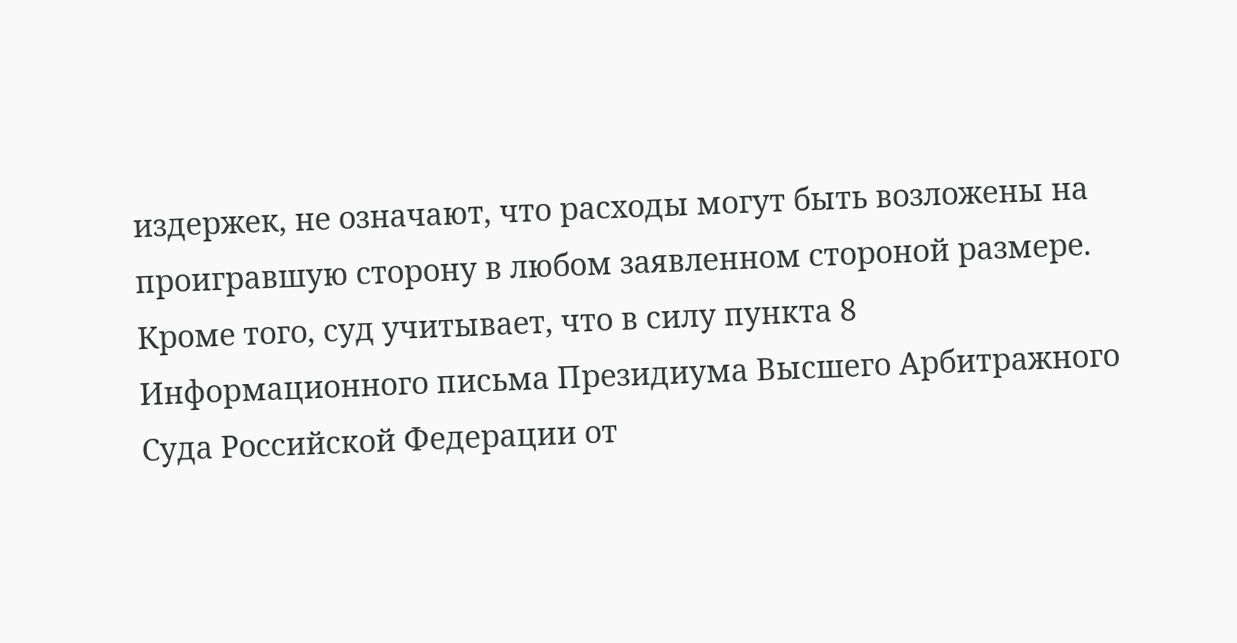издержек, не означают, что расходы могут быть возложены на проигравшую сторону в любом заявленном стороной размере. Кроме того, суд учитывает, что в силу пункта 8 Информационного письма Президиума Высшего Арбитражного Суда Российской Федерации от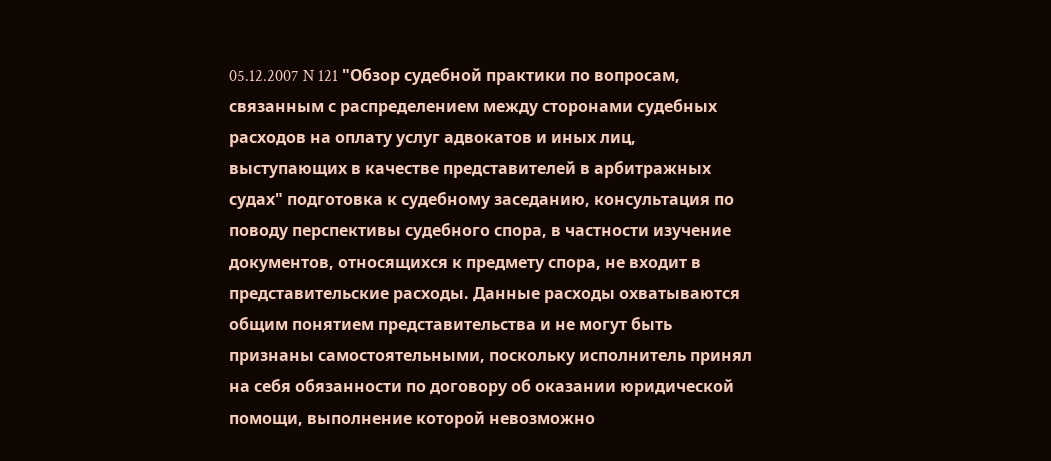05.12.2007 N 121 "Обзор судебной практики по вопросам, связанным с распределением между сторонами судебных расходов на оплату услуг адвокатов и иных лиц, выступающих в качестве представителей в арбитражных судах" подготовка к судебному заседанию, консультация по поводу перспективы судебного спора, в частности изучение документов, относящихся к предмету спора, не входит в представительские расходы. Данные расходы охватываются общим понятием представительства и не могут быть признаны самостоятельными, поскольку исполнитель принял на себя обязанности по договору об оказании юридической помощи, выполнение которой невозможно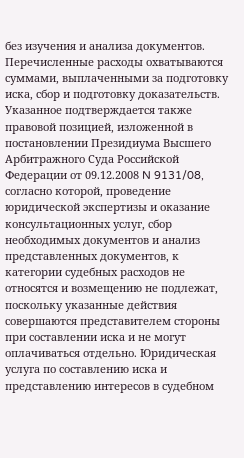без изучения и анализа документов. Перечисленные расходы охватываются суммами, выплаченными за подготовку иска, сбор и подготовку доказательств. Указанное подтверждается также правовой позицией, изложенной в постановлении Президиума Высшего Арбитражного Суда Российской Федерации от 09.12.2008 N 9131/08, согласно которой, проведение юридической экспертизы и оказание консультационных услуг, сбор необходимых документов и анализ представленных документов, к категории судебных расходов не относятся и возмещению не подлежат, поскольку указанные действия совершаются представителем стороны при составлении иска и не могут оплачиваться отдельно. Юридическая услуга по составлению иска и представлению интересов в судебном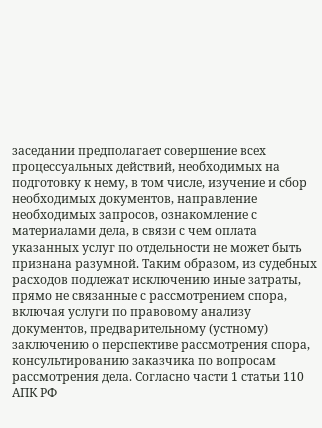заседании предполагает совершение всех процессуальных действий, необходимых на подготовку к нему, в том числе, изучение и сбор необходимых документов, направление необходимых запросов, ознакомление с материалами дела, в связи с чем оплата указанных услуг по отдельности не может быть признана разумной. Таким образом, из судебных расходов подлежат исключению иные затраты, прямо не связанные с рассмотрением спора, включая услуги по правовому анализу документов, предварительному (устному) заключению о перспективе рассмотрения спора, консультированию заказчика по вопросам рассмотрения дела. Согласно части 1 статьи 110 АПК РФ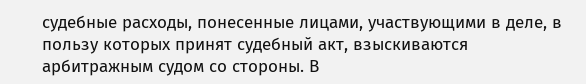судебные расходы, понесенные лицами, участвующими в деле, в пользу которых принят судебный акт, взыскиваются арбитражным судом со стороны. В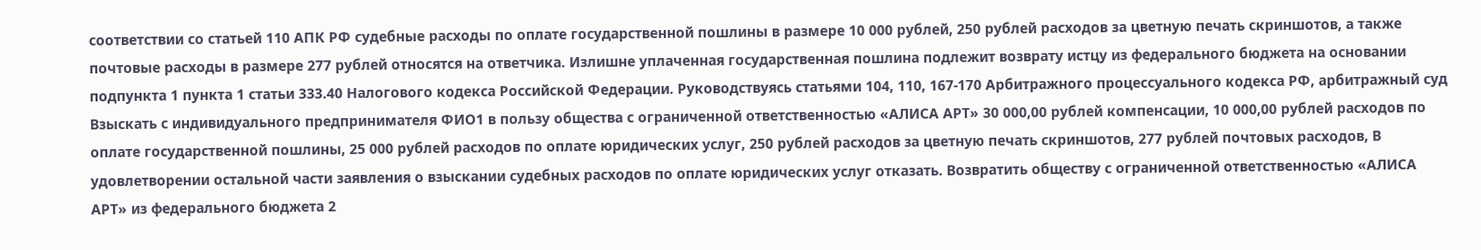соответствии со статьей 110 АПК РФ судебные расходы по оплате государственной пошлины в размере 10 000 рублей, 250 рублей расходов за цветную печать скриншотов, а также почтовые расходы в размере 277 рублей относятся на ответчика. Излишне уплаченная государственная пошлина подлежит возврату истцу из федерального бюджета на основании подпункта 1 пункта 1 статьи 333.40 Налогового кодекса Российской Федерации. Руководствуясь статьями 104, 110, 167-170 Арбитражного процессуального кодекса РФ, арбитражный суд Взыскать с индивидуального предпринимателя ФИО1 в пользу общества с ограниченной ответственностью «АЛИСА АРТ» 30 000,00 рублей компенсации, 10 000,00 рублей расходов по оплате государственной пошлины, 25 000 рублей расходов по оплате юридических услуг, 250 рублей расходов за цветную печать скриншотов, 277 рублей почтовых расходов, В удовлетворении остальной части заявления о взыскании судебных расходов по оплате юридических услуг отказать. Возвратить обществу с ограниченной ответственностью «АЛИСА АРТ» из федерального бюджета 2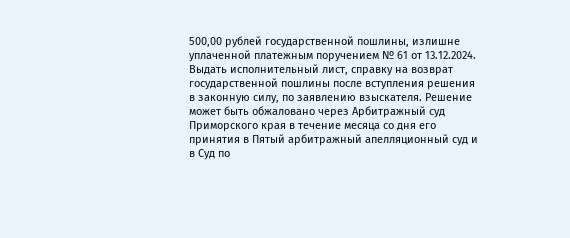500,00 рублей государственной пошлины, излишне уплаченной платежным поручением № 61 от 13.12.2024. Выдать исполнительный лист, справку на возврат государственной пошлины после вступления решения в законную силу, по заявлению взыскателя. Решение может быть обжаловано через Арбитражный суд Приморского края в течение месяца со дня его принятия в Пятый арбитражный апелляционный суд и в Суд по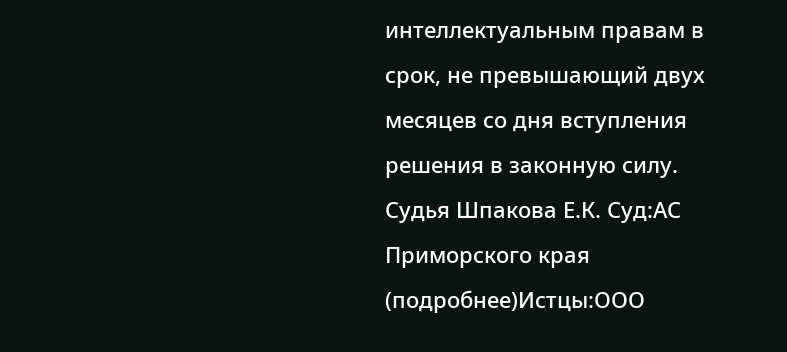интеллектуальным правам в срок, не превышающий двух месяцев со дня вступления решения в законную силу. Судья Шпакова Е.К. Суд:АС Приморского края (подробнее)Истцы:ООО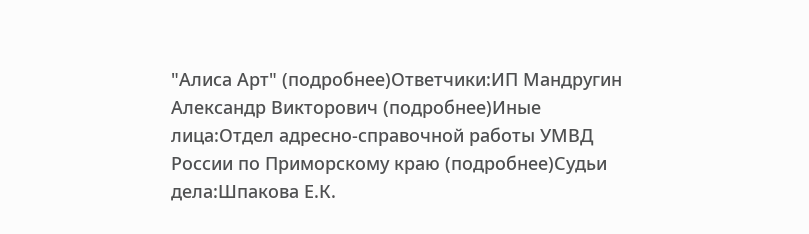"Алиса Арт" (подробнее)Ответчики:ИП Мандругин Александр Викторович (подробнее)Иные лица:Отдел адресно-справочной работы УМВД России по Приморскому краю (подробнее)Судьи дела:Шпакова Е.К.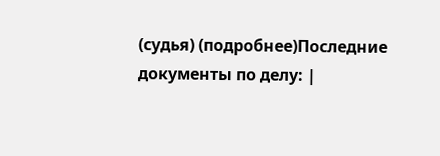(судья) (подробнее)Последние документы по делу: |